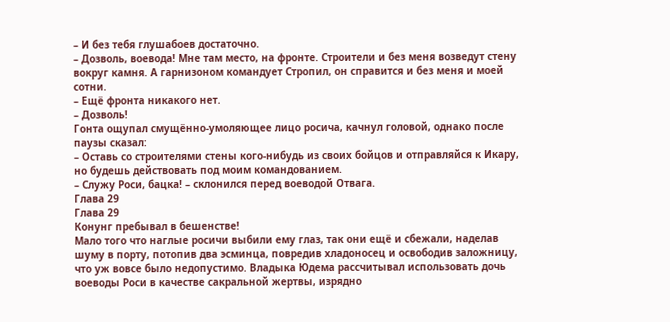– И без тебя глушабоев достаточно.
– Дозволь, воевода! Мне там место, на фронте. Строители и без меня возведут стену вокруг камня. А гарнизоном командует Стропил, он справится и без меня и моей сотни.
– Ещё фронта никакого нет.
– Дозволь!
Гонта ощупал смущённо-умоляющее лицо росича, качнул головой, однако после паузы сказал:
– Оставь со строителями стены кого-нибудь из своих бойцов и отправляйся к Икару, но будешь действовать под моим командованием.
– Служу Роси, бацка! – склонился перед воеводой Отвага.
Глава 29
Глава 29
Конунг пребывал в бешенстве!
Мало того что наглые росичи выбили ему глаз, так они ещё и сбежали, наделав шуму в порту, потопив два эсминца, повредив хладоносец и освободив заложницу, что уж вовсе было недопустимо. Владыка Юдема рассчитывал использовать дочь воеводы Роси в качестве сакральной жертвы, изрядно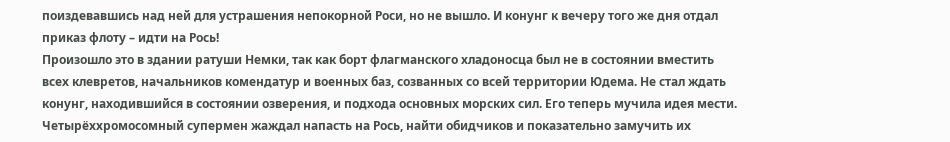поиздевавшись над ней для устрашения непокорной Роси, но не вышло. И конунг к вечеру того же дня отдал приказ флоту – идти на Рось!
Произошло это в здании ратуши Немки, так как борт флагманского хладоносца был не в состоянии вместить всех клевретов, начальников комендатур и военных баз, созванных со всей территории Юдема. Не стал ждать конунг, находившийся в состоянии озверения, и подхода основных морских сил. Его теперь мучила идея мести. Четырёххромосомный супермен жаждал напасть на Рось, найти обидчиков и показательно замучить их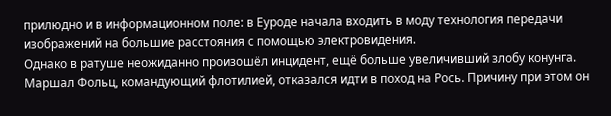прилюдно и в информационном поле: в Еуроде начала входить в моду технология передачи изображений на большие расстояния с помощью электровидения.
Однако в ратуше неожиданно произошёл инцидент, ещё больше увеличивший злобу конунга.
Маршал Фольц, командующий флотилией, отказался идти в поход на Рось. Причину при этом он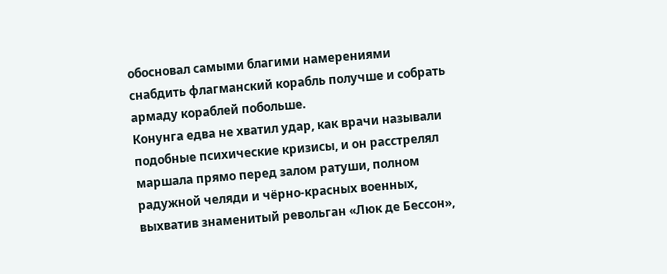обосновал самыми благими намерениями снабдить флагманский корабль получше и собрать армаду кораблей побольше.
Конунга едва не хватил удар, как врачи называли подобные психические кризисы, и он расстрелял маршала прямо перед залом ратуши, полном радужной челяди и чёрно-красных военных, выхватив знаменитый револьган «Люк де Бессон»,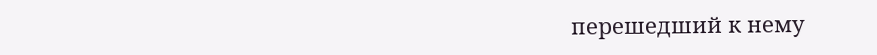перешедший к нему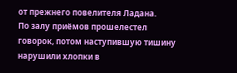от прежнего повелителя Ладана.
По залу приёмов прошелестел говорок, потом наступившую тишину нарушили хлопки в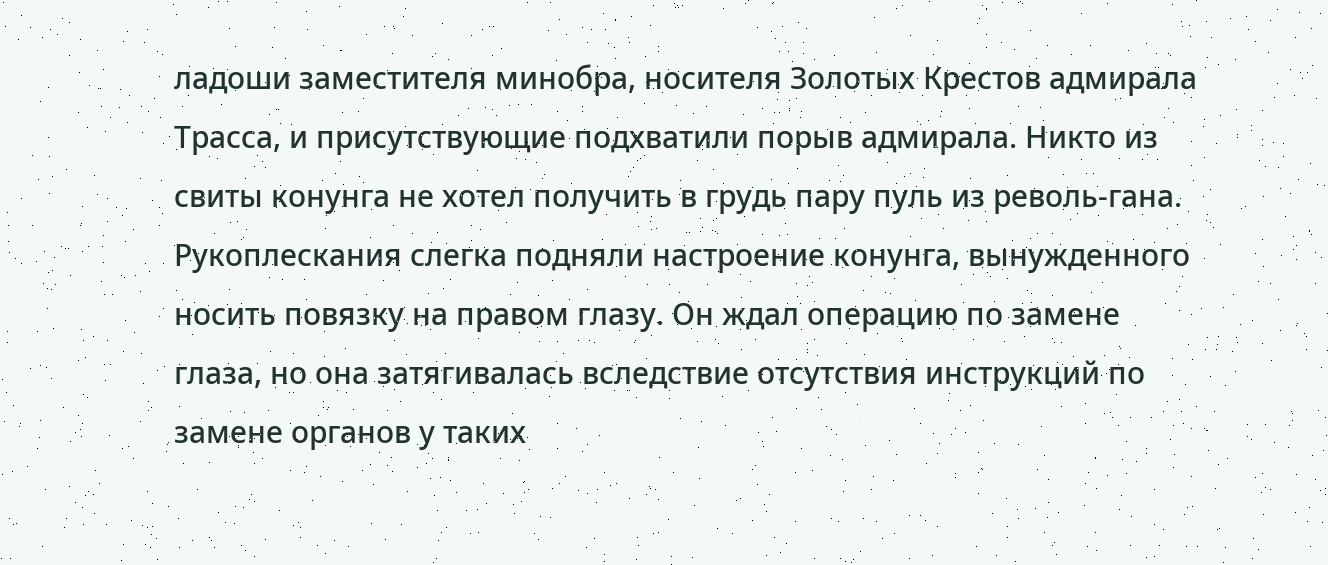ладоши заместителя минобра, носителя Золотых Крестов адмирала Трасса, и присутствующие подхватили порыв адмирала. Никто из свиты конунга не хотел получить в грудь пару пуль из револь-гана.
Рукоплескания слегка подняли настроение конунга, вынужденного носить повязку на правом глазу. Он ждал операцию по замене глаза, но она затягивалась вследствие отсутствия инструкций по замене органов у таких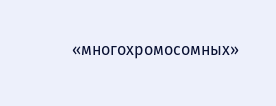«многохромосомных»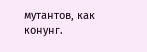мутантов, как конунг.